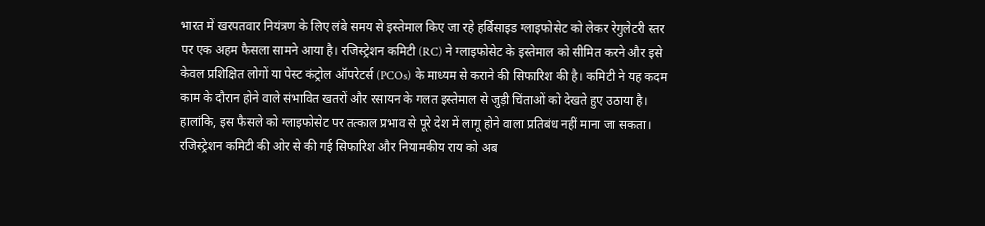भारत में खरपतवार नियंत्रण के लिए लंबे समय से इस्तेमाल किए जा रहे हर्बिसाइड ग्लाइफोसेट को लेकर रेगुलेटरी स्तर पर एक अहम फैसला सामने आया है। रजिस्ट्रेशन कमिटी (RC) ने ग्लाइफोसेट के इस्तेमाल को सीमित करने और इसे केवल प्रशिक्षित लोगों या पेस्ट कंट्रोल ऑपरेटर्स (PCOs) के माध्यम से कराने की सिफारिश की है। कमिटी ने यह कदम काम के दौरान होने वाले संभावित खतरों और रसायन के गलत इस्तेमाल से जुड़ी चिंताओं को देखते हुए उठाया है।
हालांकि, इस फैसले को ग्लाइफोसेट पर तत्काल प्रभाव से पूरे देश में लागू होने वाला प्रतिबंध नहीं माना जा सकता। रजिस्ट्रेशन कमिटी की ओर से की गई सिफारिश और नियामकीय राय को अब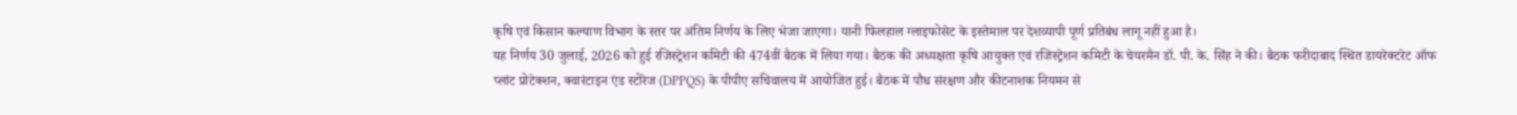कृषि एवं किसान कल्याण विभाग के स्तर पर अंतिम निर्णय के लिए भेजा जाएगा। यानी फिलहाल ग्लाइफोसेट के इस्तेमाल पर देशव्यापी पूर्ण प्रतिबंध लागू नहीं हुआ है।
यह निर्णय 30 जुलाई, 2026 को हुई रजिस्ट्रेशन कमिटी की 474वीं बैठक में लिया गया। बैठक की अध्यक्षता कृषि आयुक्त एवं रजिस्ट्रेशन कमिटी के चेयरमैन डॉ. पी. के. सिंह ने की। बैठक फरीदाबाद स्थित डायरेक्टरेट ऑफ प्लांट प्रोटेक्शन, क्वारंटाइन एंड स्टोरेज (DPPQS) के पीपीए सचिवालय में आयोजित हुई। बैठक में पौध संरक्षण और कीटनाशक नियमन से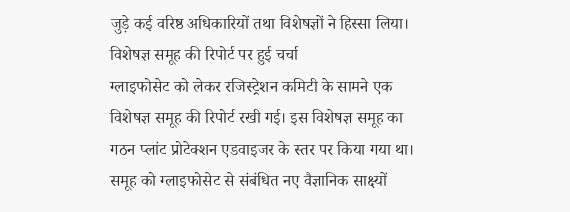जुड़े कई वरिष्ठ अधिकारियों तथा विशेषज्ञों ने हिस्सा लिया।
विशेषज्ञ समूह की रिपोर्ट पर हुई चर्चा
ग्लाइफोसेट को लेकर रजिस्ट्रेशन कमिटी के सामने एक विशेषज्ञ समूह की रिपोर्ट रखी गई। इस विशेषज्ञ समूह का गठन प्लांट प्रोटेक्शन एडवाइजर के स्तर पर किया गया था। समूह को ग्लाइफोसेट से संबंधित नए वैज्ञानिक साक्ष्यों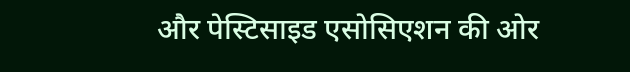और पेस्टिसाइड एसोसिएशन की ओर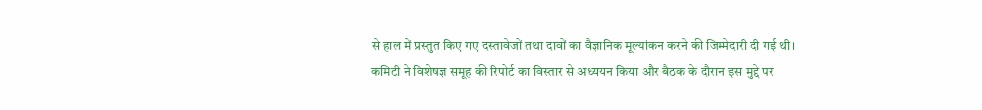से हाल में प्रस्तुत किए गए दस्तावेजों तथा दावों का वैज्ञानिक मूल्यांकन करने की जिम्मेदारी दी गई थी।
कमिटी ने विशेषज्ञ समूह की रिपोर्ट का विस्तार से अध्ययन किया और बैठक के दौरान इस मुद्दे पर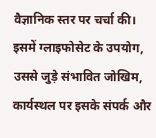वैज्ञानिक स्तर पर चर्चा की। इसमें ग्लाइफोसेट के उपयोग, उससे जुड़े संभावित जोखिम, कार्यस्थल पर इसके संपर्क और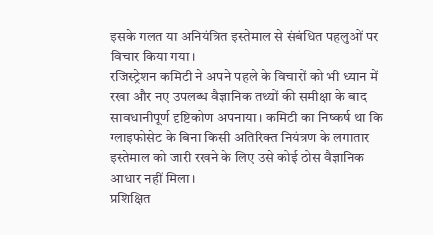इसके गलत या अनियंत्रित इस्तेमाल से संबंधित पहलुओं पर विचार किया गया।
रजिस्ट्रेशन कमिटी ने अपने पहले के विचारों को भी ध्यान में रखा और नए उपलब्ध वैज्ञानिक तथ्यों की समीक्षा के बाद सावधानीपूर्ण दृष्टिकोण अपनाया। कमिटी का निष्कर्ष था कि ग्लाइफोसेट के बिना किसी अतिरिक्त नियंत्रण के लगातार इस्तेमाल को जारी रखने के लिए उसे कोई ठोस वैज्ञानिक आधार नहीं मिला।
प्रशिक्षित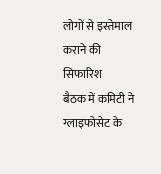लोगों से इस्तेमाल कराने की सिफारिश
बैठक में कमिटी ने ग्लाइफोसेट के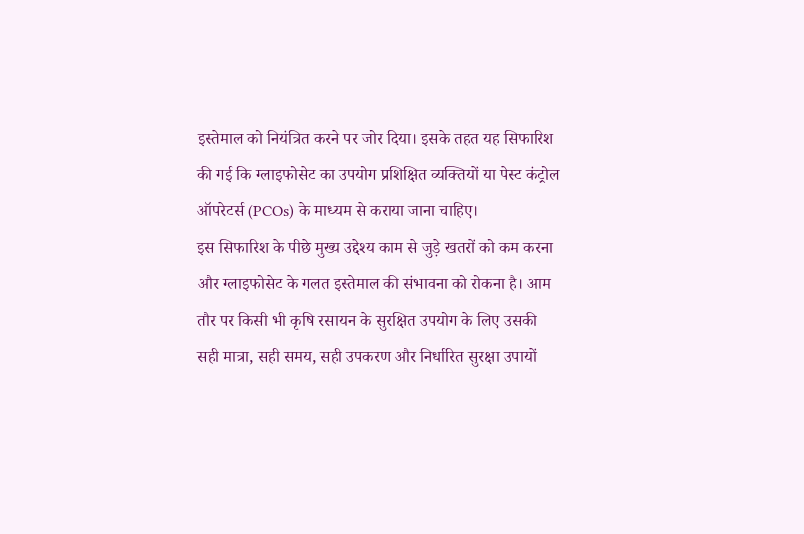इस्तेमाल को नियंत्रित करने पर जोर दिया। इसके तहत यह सिफारिश की गई कि ग्लाइफोसेट का उपयोग प्रशिक्षित व्यक्तियों या पेस्ट कंट्रोल ऑपरेटर्स (PCOs) के माध्यम से कराया जाना चाहिए।
इस सिफारिश के पीछे मुख्य उद्देश्य काम से जुड़े खतरों को कम करना और ग्लाइफोसेट के गलत इस्तेमाल की संभावना को रोकना है। आम तौर पर किसी भी कृषि रसायन के सुरक्षित उपयोग के लिए उसकी सही मात्रा, सही समय, सही उपकरण और निर्धारित सुरक्षा उपायों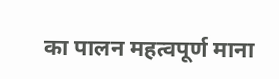का पालन महत्वपूर्ण माना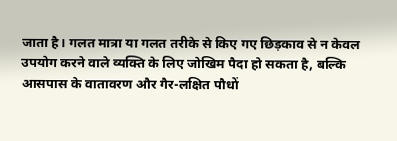जाता है। गलत मात्रा या गलत तरीके से किए गए छिड़काव से न केवल उपयोग करने वाले व्यक्ति के लिए जोखिम पैदा हो सकता है, बल्कि आसपास के वातावरण और गैर-लक्षित पौधों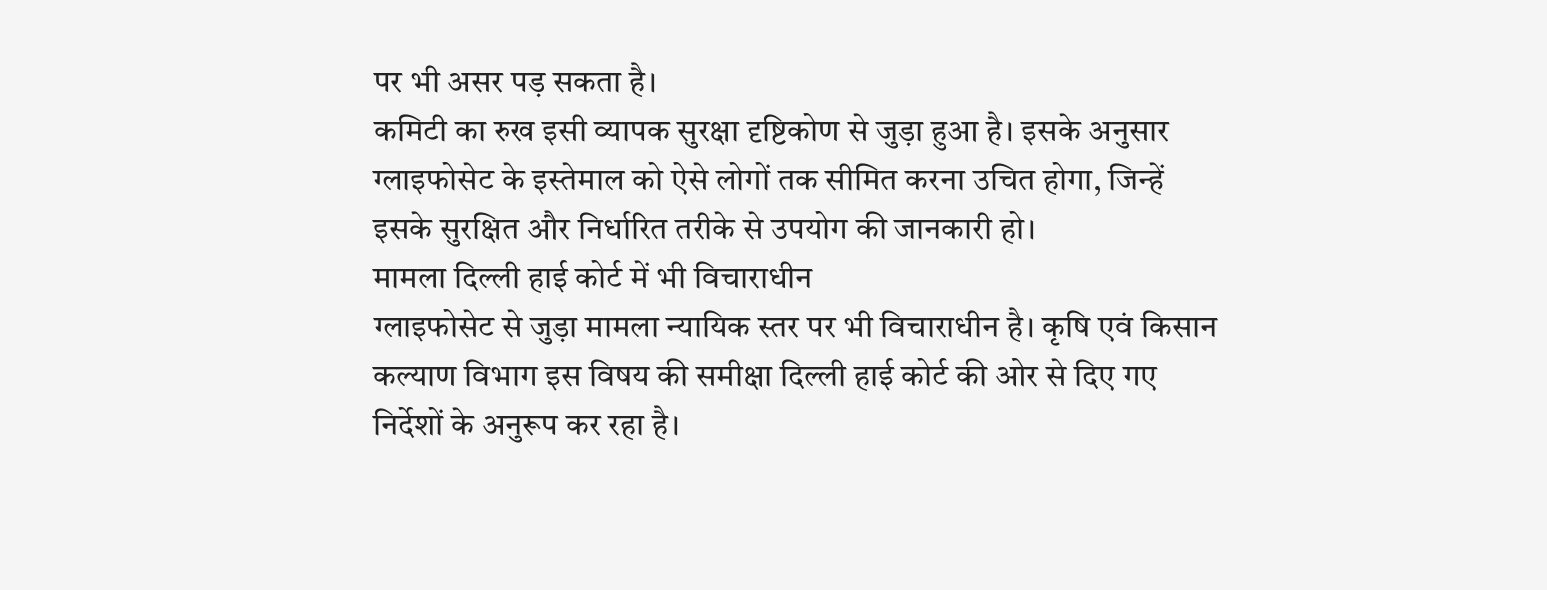पर भी असर पड़ सकता है।
कमिटी का रुख इसी व्यापक सुरक्षा दृष्टिकोण से जुड़ा हुआ है। इसके अनुसार ग्लाइफोसेट के इस्तेमाल को ऐसे लोगों तक सीमित करना उचित होगा, जिन्हें इसके सुरक्षित और निर्धारित तरीके से उपयोग की जानकारी हो।
मामला दिल्ली हाई कोर्ट में भी विचाराधीन
ग्लाइफोसेट से जुड़ा मामला न्यायिक स्तर पर भी विचाराधीन है। कृषि एवं किसान कल्याण विभाग इस विषय की समीक्षा दिल्ली हाई कोर्ट की ओर से दिए गए निर्देशों के अनुरूप कर रहा है।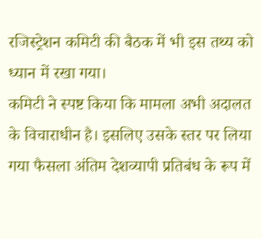रजिस्ट्रेशन कमिटी की बैठक में भी इस तथ्य को ध्यान में रखा गया।
कमिटी ने स्पष्ट किया कि मामला अभी अदालत के विचाराधीन है। इसलिए उसके स्तर पर लिया गया फैसला अंतिम देशव्यापी प्रतिबंध के रूप में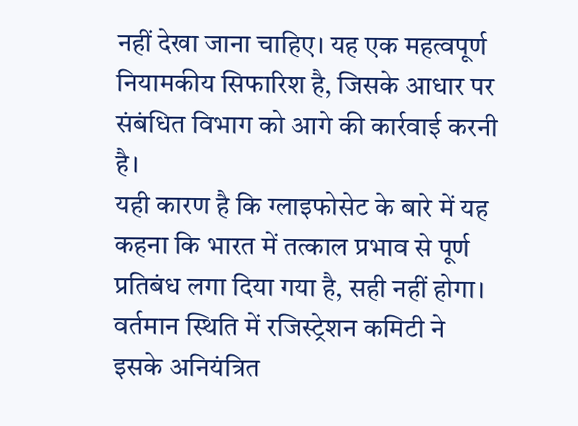नहीं देखा जाना चाहिए। यह एक महत्वपूर्ण नियामकीय सिफारिश है, जिसके आधार पर संबंधित विभाग को आगे की कार्रवाई करनी है।
यही कारण है कि ग्लाइफोसेट के बारे में यह कहना कि भारत में तत्काल प्रभाव से पूर्ण प्रतिबंध लगा दिया गया है, सही नहीं होगा। वर्तमान स्थिति में रजिस्ट्रेशन कमिटी ने इसके अनियंत्रित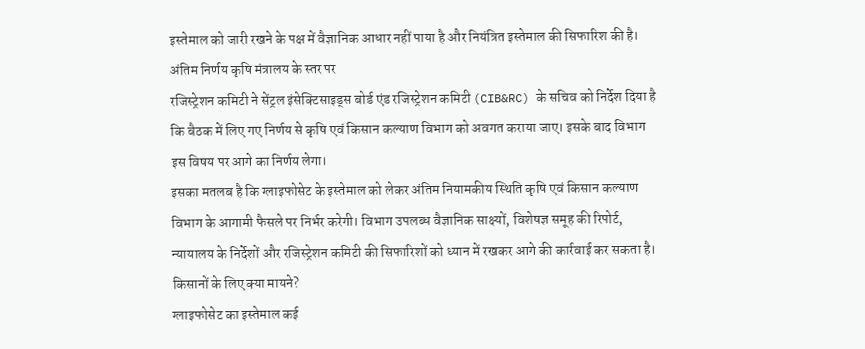इस्तेमाल को जारी रखने के पक्ष में वैज्ञानिक आधार नहीं पाया है और नियंत्रित इस्तेमाल की सिफारिश की है।
अंतिम निर्णय कृषि मंत्रालय के स्तर पर
रजिस्ट्रेशन कमिटी ने सेंट्रल इंसेक्टिसाइड्स बोर्ड एंड रजिस्ट्रेशन कमिटी (CIB&RC) के सचिव को निर्देश दिया है कि बैठक में लिए गए निर्णय से कृषि एवं किसान कल्याण विभाग को अवगत कराया जाए। इसके बाद विभाग इस विषय पर आगे का निर्णय लेगा।
इसका मतलब है कि ग्लाइफोसेट के इस्तेमाल को लेकर अंतिम नियामकीय स्थिति कृषि एवं किसान कल्याण विभाग के आगामी फैसले पर निर्भर करेगी। विभाग उपलब्ध वैज्ञानिक साक्ष्यों, विशेषज्ञ समूह की रिपोर्ट, न्यायालय के निर्देशों और रजिस्ट्रेशन कमिटी की सिफारिशों को ध्यान में रखकर आगे की कार्रवाई कर सकता है।
किसानों के लिए क्या मायने?
ग्लाइफोसेट का इस्तेमाल कई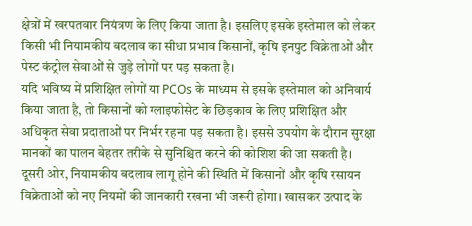क्षेत्रों में खरपतवार नियंत्रण के लिए किया जाता है। इसलिए इसके इस्तेमाल को लेकर किसी भी नियामकीय बदलाव का सीधा प्रभाव किसानों, कृषि इनपुट विक्रेताओं और पेस्ट कंट्रोल सेवाओं से जुड़े लोगों पर पड़ सकता है।
यदि भविष्य में प्रशिक्षित लोगों या PCOs के माध्यम से इसके इस्तेमाल को अनिवार्य किया जाता है, तो किसानों को ग्लाइफोसेट के छिड़काव के लिए प्रशिक्षित और अधिकृत सेवा प्रदाताओं पर निर्भर रहना पड़ सकता है। इससे उपयोग के दौरान सुरक्षा मानकों का पालन बेहतर तरीके से सुनिश्चित करने की कोशिश की जा सकती है।
दूसरी ओर, नियामकीय बदलाव लागू होने की स्थिति में किसानों और कृषि रसायन विक्रेताओं को नए नियमों की जानकारी रखना भी जरूरी होगा। खासकर उत्पाद के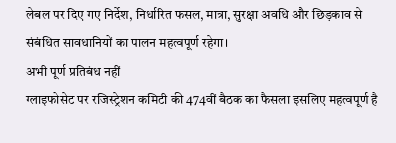लेबल पर दिए गए निर्देश, निर्धारित फसल, मात्रा, सुरक्षा अवधि और छिड़काव से संबंधित सावधानियों का पालन महत्वपूर्ण रहेगा।
अभी पूर्ण प्रतिबंध नहीं
ग्लाइफोसेट पर रजिस्ट्रेशन कमिटी की 474वीं बैठक का फैसला इसलिए महत्वपूर्ण है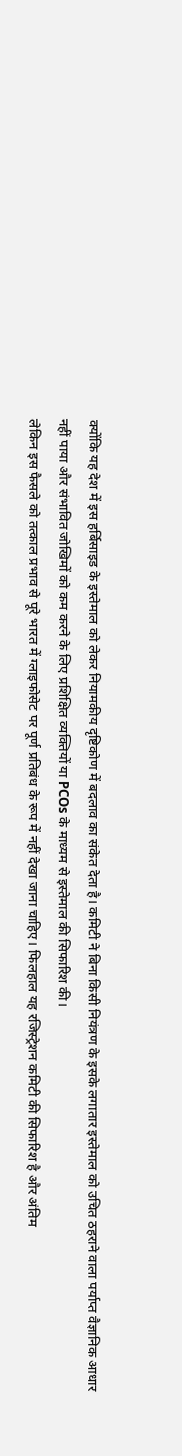क्योंकि यह देश में इस हर्बिसाइड के इस्तेमाल को लेकर नियामकीय दृष्टिकोण में बदलाव का संकेत देता है। कमिटी ने बिना किसी नियंत्रण के इसके लगातार इस्तेमाल को उचित ठहराने वाला पर्याप्त वैज्ञानिक आधार नहीं पाया और संभावित जोखिमों को कम करने के लिए प्रशिक्षित व्यक्तियों या PCOs के माध्यम से इस्तेमाल की सिफारिश की।
लेकिन इस फैसले को तत्काल प्रभाव से पूरे भारत में ग्लाइफोसेट पर पूर्ण प्रतिबंध के रूप में नहीं देखा जाना चाहिए। फिलहाल यह रजिस्ट्रेशन कमिटी की सिफारिश है और अंतिम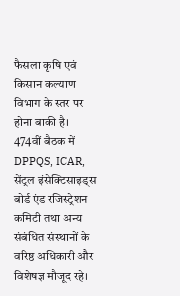फैसला कृषि एवं किसान कल्याण विभाग के स्तर पर होना बाकी है।
474वीं बैठक में DPPQS, ICAR, सेंट्रल इंसेक्टिसाइड्स बोर्ड एंड रजिस्ट्रेशन कमिटी तथा अन्य संबंधित संस्थानों के वरिष्ठ अधिकारी और विशेषज्ञ मौजूद रहे।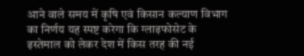आने वाले समय में कृषि एवं किसान कल्याण विभाग का निर्णय यह स्पष्ट करेगा कि ग्लाइफोसेट के इस्तेमाल को लेकर देश में किस तरह की नई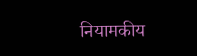नियामकीय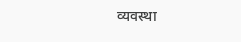व्यवस्था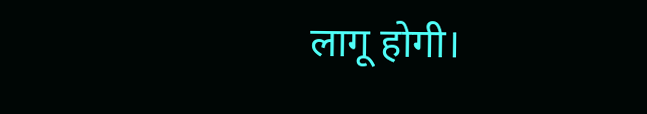लागू होगी।